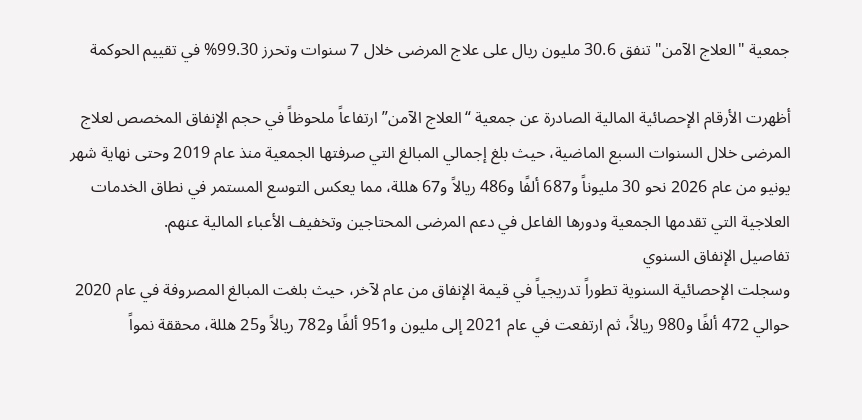جمعية "العلاج الآمن" تنفق 30.6 مليون ريال على علاج المرضى خلال 7 سنوات وتحرز 99.30% في تقييم الحوكمة

أظهرت الأرقام الإحصائية المالية الصادرة عن جمعية “العلاج الآمن” ارتفاعاً ملحوظاً في حجم الإنفاق المخصص لعلاج المرضى خلال السنوات السبع الماضية، حيث بلغ إجمالي المبالغ التي صرفتها الجمعية منذ عام 2019 وحتى نهاية شهر يونيو من عام 2026 نحو 30 مليوناً و687 ألفًا و486 ريالاً و67 هللة، مما يعكس التوسع المستمر في نطاق الخدمات العلاجية التي تقدمها الجمعية ودورها الفاعل في دعم المرضى المحتاجين وتخفيف الأعباء المالية عنهم.
تفاصيل الإنفاق السنوي
وسجلت الإحصائية السنوية تطوراً تدريجياً في قيمة الإنفاق من عام لآخر، حيث بلغت المبالغ المصروفة في عام 2020 حوالي 472 ألفًا و980 ريالاً، ثم ارتفعت في عام 2021 إلى مليون و951 ألفًا و782 ريالاً و25 هللة، محققة نمواً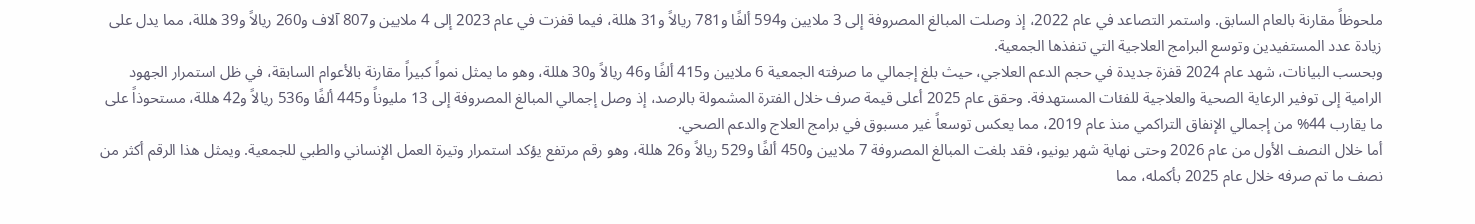ملحوظاً مقارنة بالعام السابق. واستمر التصاعد في عام 2022، إذ وصلت المبالغ المصروفة إلى 3 ملايين و594 ألفًا و781 ريالاً و31 هللة، فيما قفزت في عام 2023 إلى 4 ملايين و807 آلاف و260 ريالاً و39 هللة، مما يدل على زيادة عدد المستفيدين وتوسع البرامج العلاجية التي تنفذها الجمعية.
وبحسب البيانات، شهد عام 2024 قفزة جديدة في حجم الدعم العلاجي، حيث بلغ إجمالي ما صرفته الجمعية 6 ملايين و415 ألفًا و46 ريالاً و30 هللة، وهو ما يمثل نمواً كبيراً مقارنة بالأعوام السابقة، في ظل استمرار الجهود الرامية إلى توفير الرعاية الصحية والعلاجية للفئات المستهدفة. وحقق عام 2025 أعلى قيمة صرف خلال الفترة المشمولة بالرصد، إذ وصل إجمالي المبالغ المصروفة إلى 13 مليوناً و445 ألفًا و536 ريالاً و42 هللة، مستحوذاً على ما يقارب 44% من إجمالي الإنفاق التراكمي منذ عام 2019، مما يعكس توسعاً غير مسبوق في برامج العلاج والدعم الصحي.
أما خلال النصف الأول من عام 2026 وحتى نهاية شهر يونيو، فقد بلغت المبالغ المصروفة 7 ملايين و450 ألفًا و529 ريالاً و26 هللة، وهو رقم مرتفع يؤكد استمرار وتيرة العمل الإنساني والطبي للجمعية. ويمثل هذا الرقم أكثر من نصف ما تم صرفه خلال عام 2025 بأكمله، مما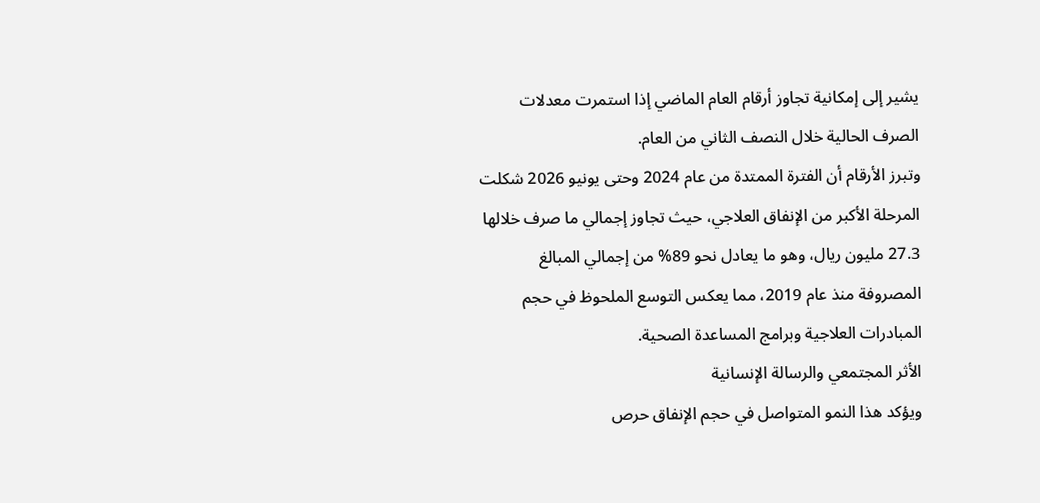يشير إلى إمكانية تجاوز أرقام العام الماضي إذا استمرت معدلات الصرف الحالية خلال النصف الثاني من العام.
وتبرز الأرقام أن الفترة الممتدة من عام 2024 وحتى يونيو 2026 شكلت المرحلة الأكبر من الإنفاق العلاجي، حيث تجاوز إجمالي ما صرف خلالها 27.3 مليون ريال، وهو ما يعادل نحو 89% من إجمالي المبالغ المصروفة منذ عام 2019، مما يعكس التوسع الملحوظ في حجم المبادرات العلاجية وبرامج المساعدة الصحية.
الأثر المجتمعي والرسالة الإنسانية
ويؤكد هذا النمو المتواصل في حجم الإنفاق حرص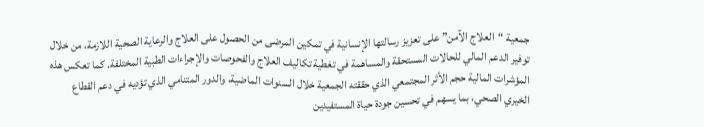جمعية “العلاج الآمن” على تعزيز رسالتها الإنسانية في تمكين المرضى من الحصول على العلاج والرعاية الصحية اللازمة، من خلال توفير الدعم المالي للحالات المستحقة والمساهمة في تغطية تكاليف العلاج والفحوصات والإجراءات الطبية المختلفة. كما تعكس هذه المؤشرات المالية حجم الأثر المجتمعي الذي حققته الجمعية خلال السنوات الماضية، والدور المتنامي الذي تؤديه في دعم القطاع الخيري الصحي، بما يسهم في تحسين جودة حياة المستفيدين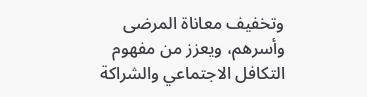وتخفيف معاناة المرضى وأسرهم، ويعزز من مفهوم التكافل الاجتماعي والشراكة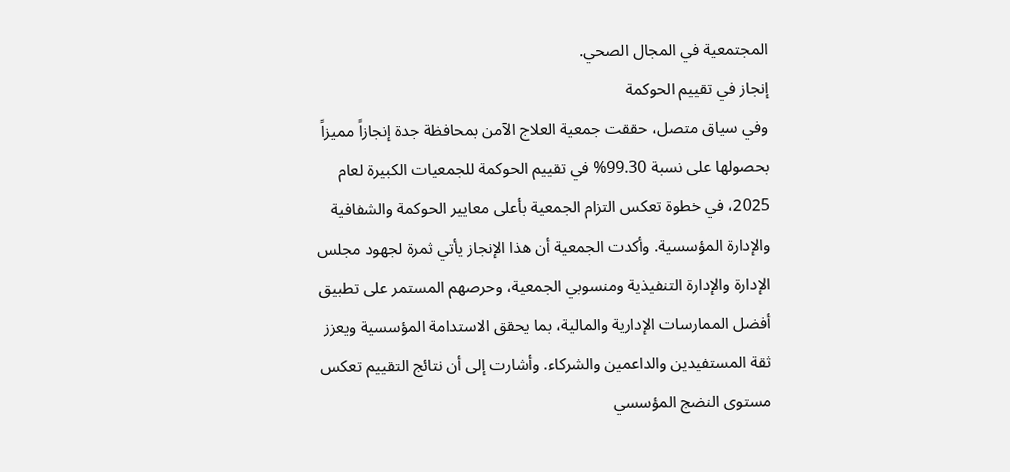المجتمعية في المجال الصحي.
إنجاز في تقييم الحوكمة
وفي سياق متصل، حققت جمعية العلاج الآمن بمحافظة جدة إنجازاً مميزاً بحصولها على نسبة 99.30% في تقييم الحوكمة للجمعيات الكبيرة لعام 2025، في خطوة تعكس التزام الجمعية بأعلى معايير الحوكمة والشفافية والإدارة المؤسسية. وأكدت الجمعية أن هذا الإنجاز يأتي ثمرة لجهود مجلس الإدارة والإدارة التنفيذية ومنسوبي الجمعية، وحرصهم المستمر على تطبيق أفضل الممارسات الإدارية والمالية، بما يحقق الاستدامة المؤسسية ويعزز ثقة المستفيدين والداعمين والشركاء. وأشارت إلى أن نتائج التقييم تعكس مستوى النضج المؤسسي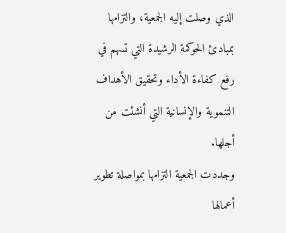الذي وصلت إليه الجمعية، والتزامها بمبادئ الحوكمة الرشيدة التي تسهم في رفع كفاءة الأداء وتحقيق الأهداف التنموية والإنسانية التي أنشئت من أجلها.
وجددت الجمعية التزامها بمواصلة تطوير أعمالها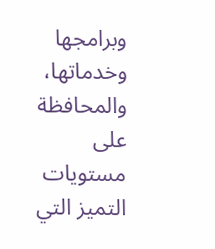وبرامجها وخدماتها، والمحافظة على مستويات التميز التي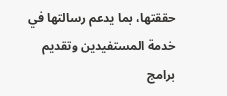حققتها، بما يدعم رسالتها في خدمة المستفيدين وتقديم برامج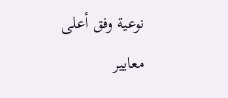نوعية وفق أعلى معايير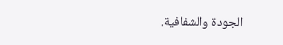الجودة والشفافية.